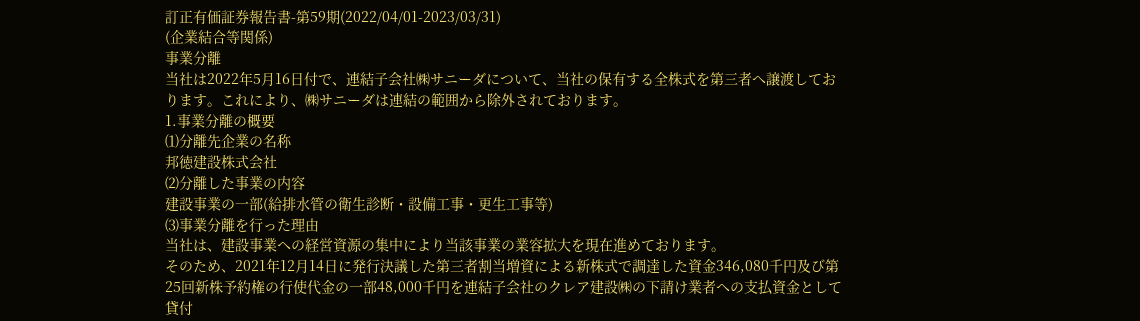訂正有価証券報告書-第59期(2022/04/01-2023/03/31)
(企業結合等関係)
事業分離
当社は2022年5月16日付で、連結子会社㈱サニーダについて、当社の保有する全株式を第三者へ譲渡しております。これにより、㈱サニーダは連結の範囲から除外されております。
1.事業分離の概要
⑴分離先企業の名称
邦徳建設株式会社
⑵分離した事業の内容
建設事業の一部(給排水管の衛生診断・設備工事・更生工事等)
⑶事業分離を行った理由
当社は、建設事業への経営資源の集中により当該事業の業容拡大を現在進めております。
そのため、2021年12月14日に発行決議した第三者割当増資による新株式で調達した資金346,080千円及び第25回新株予約権の行使代金の一部48,000千円を連結子会社のクレア建設㈱の下請け業者への支払資金として貸付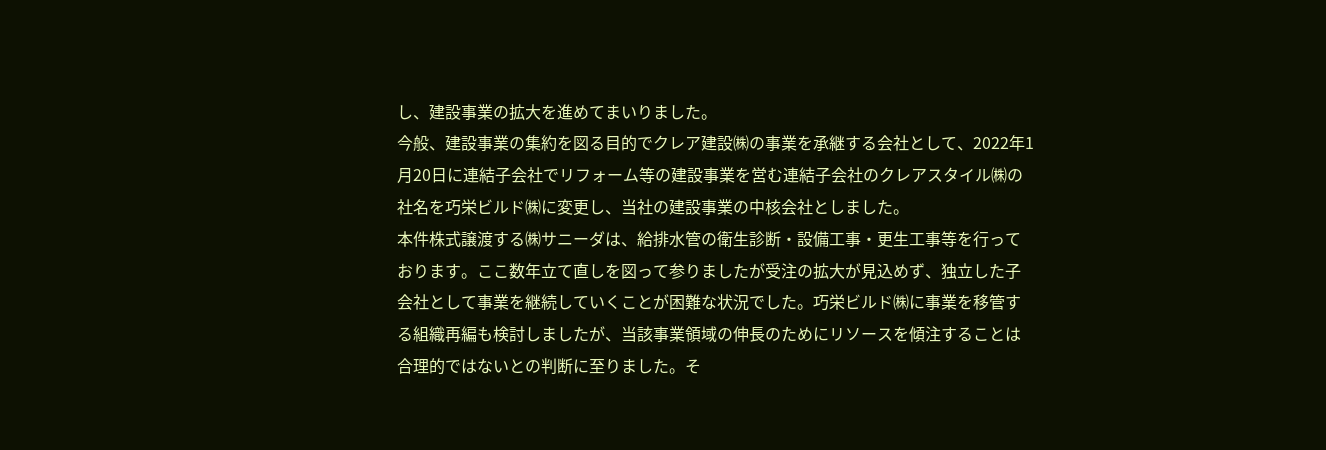し、建設事業の拡大を進めてまいりました。
今般、建設事業の集約を図る目的でクレア建設㈱の事業を承継する会社として、2022年1月20日に連結子会社でリフォーム等の建設事業を営む連結子会社のクレアスタイル㈱の社名を巧栄ビルド㈱に変更し、当社の建設事業の中核会社としました。
本件株式譲渡する㈱サニーダは、給排水管の衛生診断・設備工事・更生工事等を行っております。ここ数年立て直しを図って参りましたが受注の拡大が見込めず、独立した子会社として事業を継続していくことが困難な状況でした。巧栄ビルド㈱に事業を移管する組織再編も検討しましたが、当該事業領域の伸長のためにリソースを傾注することは合理的ではないとの判断に至りました。そ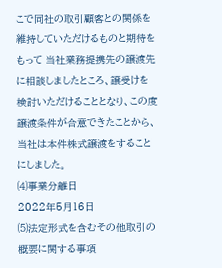こで同社の取引顧客との関係を維持していただけるものと期待をもって 当社業務提携先の譲渡先に相談しましたところ、譲受けを検討いただけることとなり、この度譲渡条件が合意できたことから、当社は本件株式譲渡をすることにしました。
⑷事業分離日
2022年5月16日
⑸法定形式を含むその他取引の概要に関する事項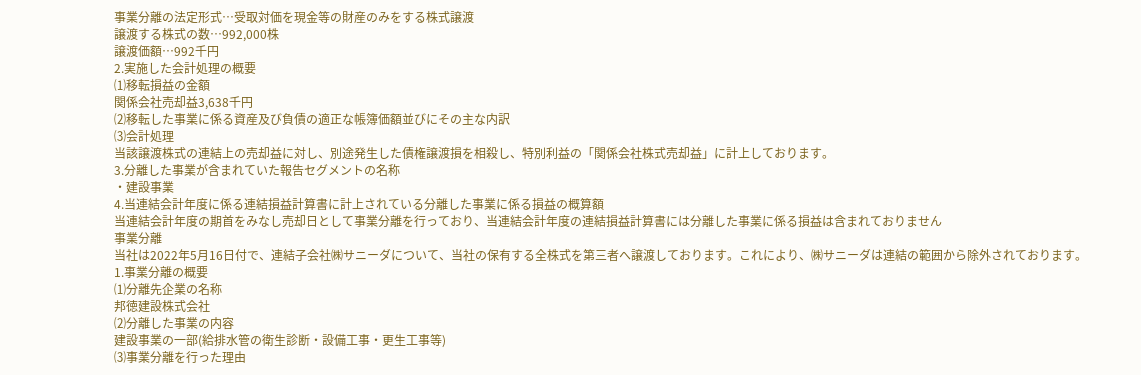事業分離の法定形式…受取対価を現金等の財産のみをする株式譲渡
譲渡する株式の数…992,000株
譲渡価額…992千円
2.実施した会計処理の概要
⑴移転損益の金額
関係会社売却益3,638千円
⑵移転した事業に係る資産及び負債の適正な帳簿価額並びにその主な内訳
⑶会計処理
当該譲渡株式の連結上の売却益に対し、別途発生した債権譲渡損を相殺し、特別利益の「関係会社株式売却益」に計上しております。
3.分離した事業が含まれていた報告セグメントの名称
・建設事業
4.当連結会計年度に係る連結損益計算書に計上されている分離した事業に係る損益の概算額
当連結会計年度の期首をみなし売却日として事業分離を行っており、当連結会計年度の連結損益計算書には分離した事業に係る損益は含まれておりません
事業分離
当社は2022年5月16日付で、連結子会社㈱サニーダについて、当社の保有する全株式を第三者へ譲渡しております。これにより、㈱サニーダは連結の範囲から除外されております。
1.事業分離の概要
⑴分離先企業の名称
邦徳建設株式会社
⑵分離した事業の内容
建設事業の一部(給排水管の衛生診断・設備工事・更生工事等)
⑶事業分離を行った理由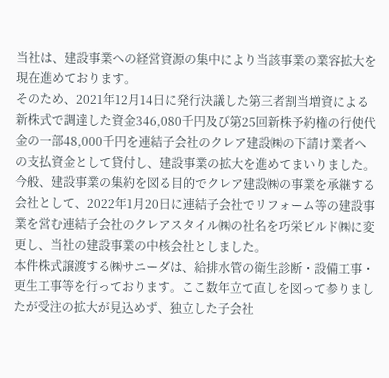当社は、建設事業への経営資源の集中により当該事業の業容拡大を現在進めております。
そのため、2021年12月14日に発行決議した第三者割当増資による新株式で調達した資金346,080千円及び第25回新株予約権の行使代金の一部48,000千円を連結子会社のクレア建設㈱の下請け業者への支払資金として貸付し、建設事業の拡大を進めてまいりました。
今般、建設事業の集約を図る目的でクレア建設㈱の事業を承継する会社として、2022年1月20日に連結子会社でリフォーム等の建設事業を営む連結子会社のクレアスタイル㈱の社名を巧栄ビルド㈱に変更し、当社の建設事業の中核会社としました。
本件株式譲渡する㈱サニーダは、給排水管の衛生診断・設備工事・更生工事等を行っております。ここ数年立て直しを図って参りましたが受注の拡大が見込めず、独立した子会社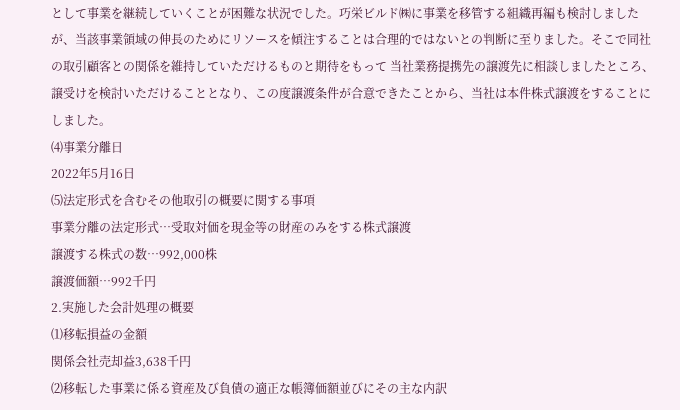として事業を継続していくことが困難な状況でした。巧栄ビルド㈱に事業を移管する組織再編も検討しましたが、当該事業領域の伸長のためにリソースを傾注することは合理的ではないとの判断に至りました。そこで同社の取引顧客との関係を維持していただけるものと期待をもって 当社業務提携先の譲渡先に相談しましたところ、譲受けを検討いただけることとなり、この度譲渡条件が合意できたことから、当社は本件株式譲渡をすることにしました。
⑷事業分離日
2022年5月16日
⑸法定形式を含むその他取引の概要に関する事項
事業分離の法定形式…受取対価を現金等の財産のみをする株式譲渡
譲渡する株式の数…992,000株
譲渡価額…992千円
2.実施した会計処理の概要
⑴移転損益の金額
関係会社売却益3,638千円
⑵移転した事業に係る資産及び負債の適正な帳簿価額並びにその主な内訳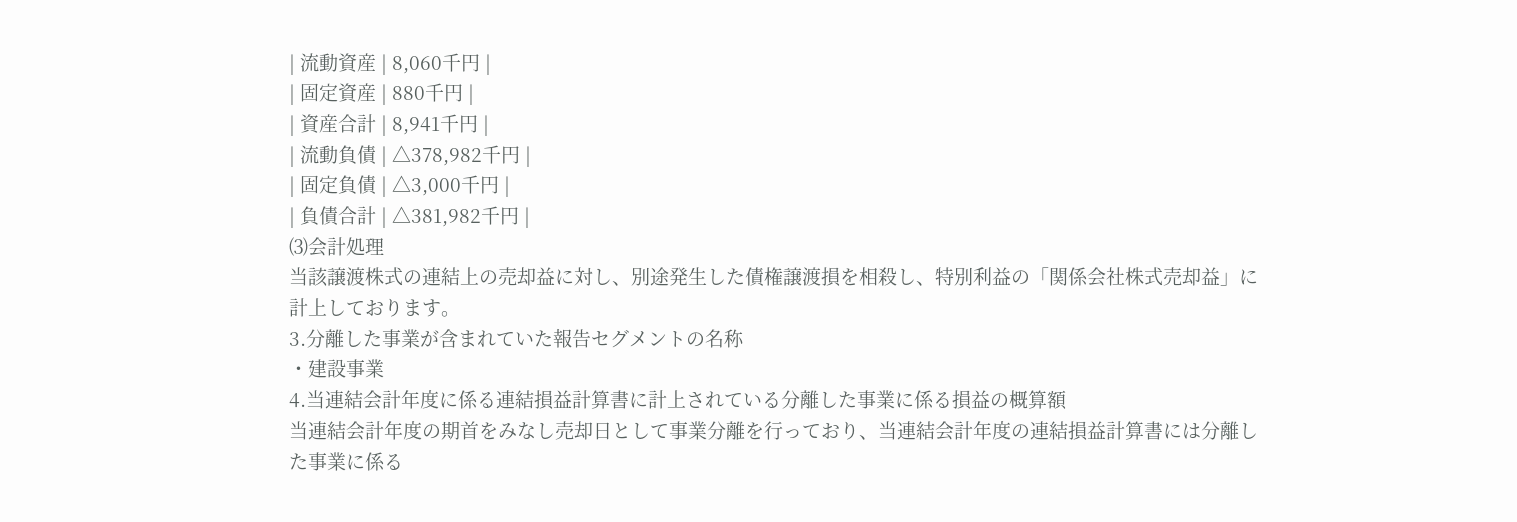| 流動資産 | 8,060千円 |
| 固定資産 | 880千円 |
| 資産合計 | 8,941千円 |
| 流動負債 | △378,982千円 |
| 固定負債 | △3,000千円 |
| 負債合計 | △381,982千円 |
⑶会計処理
当該譲渡株式の連結上の売却益に対し、別途発生した債権譲渡損を相殺し、特別利益の「関係会社株式売却益」に計上しております。
3.分離した事業が含まれていた報告セグメントの名称
・建設事業
4.当連結会計年度に係る連結損益計算書に計上されている分離した事業に係る損益の概算額
当連結会計年度の期首をみなし売却日として事業分離を行っており、当連結会計年度の連結損益計算書には分離した事業に係る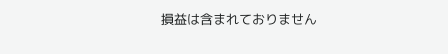損益は含まれておりません